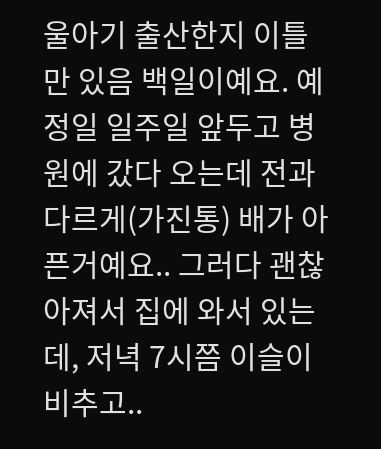울아기 출산한지 이틀만 있음 백일이예요. 예정일 일주일 앞두고 병원에 갔다 오는데 전과 다르게(가진통) 배가 아픈거예요.. 그러다 괜찮아져서 집에 와서 있는데, 저녁 7시쯤 이슬이 비추고..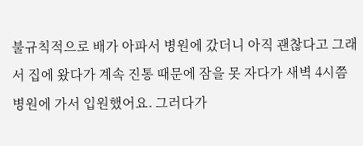불규칙적으로 배가 아파서 병원에 갔더니 아직 괜찮다고 그래서 집에 왔다가 계속 진통 때문에 잠을 못 자다가 새벽 4시쯤 병원에 가서 입원했어요. 그러다가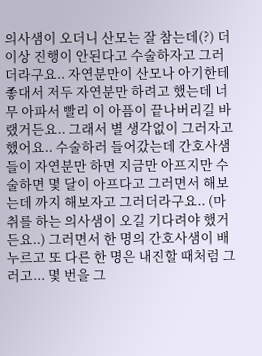의사샘이 오더니 산모는 잘 참는데(?) 더 이상 진행이 안된다고 수술하자고 그러더라구요.. 자연분만이 산모나 아기한테 좋대서 저두 자연분만 하려고 했는데 너무 아파서 빨리 이 아픔이 끝나버리길 바랬거든요.. 그래서 별 생각없이 그러자고 했어요.. 수술하러 들어갔는데 간호사샘들이 자연분만 하면 지금만 아프지만 수술하면 몇 달이 아프다고 그러면서 해보는데 까지 해보자고 그러더라구요.. (마취를 하는 의사샘이 오길 기다려야 했거든요..) 그러면서 한 명의 간호사샘이 배 누르고 또 다른 한 명은 내진할 때처럼 그러고... 몇 번을 그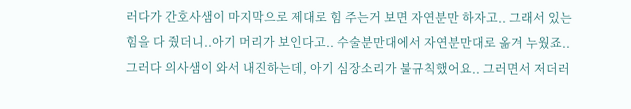러다가 간호사샘이 마지막으로 제대로 힘 주는거 보면 자연분만 하자고.. 그래서 있는 힘을 다 줬더니..아기 머리가 보인다고.. 수술분만대에서 자연분만대로 옮겨 누웠죠.. 그러다 의사샘이 와서 내진하는데, 아기 심장소리가 불규칙했어요.. 그러면서 저더러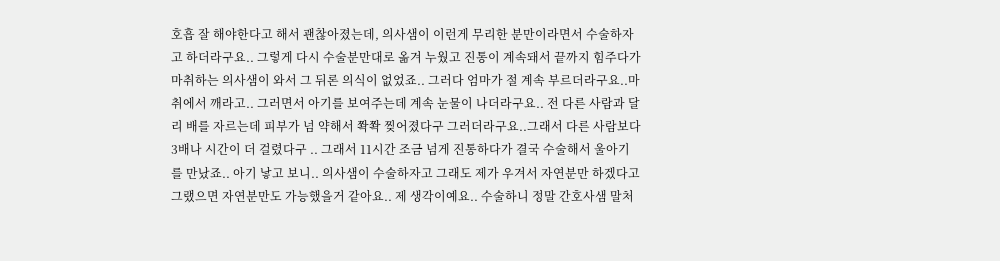호흡 잘 해야한다고 해서 괜찮아졌는데, 의사샘이 이런게 무리한 분만이라면서 수술하자고 하더라구요.. 그렇게 다시 수술분만대로 옮겨 누웠고 진통이 계속돼서 끝까지 힘주다가 마취하는 의사샘이 와서 그 뒤론 의식이 없었죠.. 그러다 엄마가 절 계속 부르더라구요..마취에서 깨라고.. 그러면서 아기를 보여주는데 계속 눈물이 나더라구요.. 전 다른 사람과 달리 배를 자르는데 피부가 넘 약해서 쫙쫙 찢어졌다구 그러더라구요..그래서 다른 사람보다 3배나 시간이 더 걸렸다구 .. 그래서 11시간 조금 넘게 진통하다가 결국 수술해서 울아기를 만났죠.. 아기 낳고 보니.. 의사샘이 수술하자고 그래도 제가 우겨서 자연분만 하겠다고 그랬으면 자연분만도 가능했을거 같아요.. 제 생각이예요.. 수술하니 정말 간호사샘 말처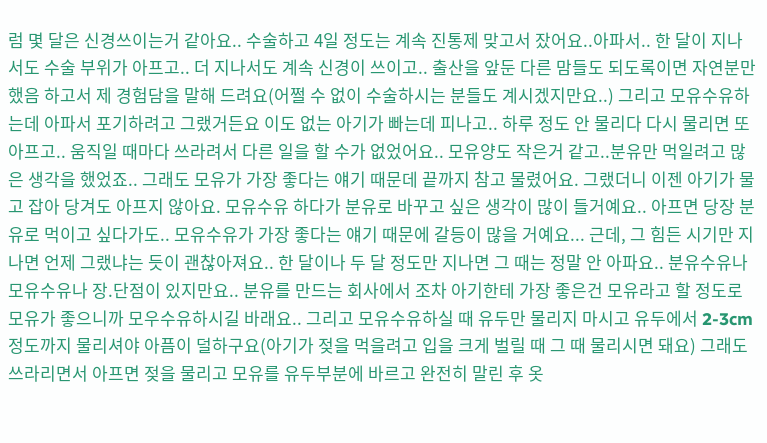럼 몇 달은 신경쓰이는거 같아요.. 수술하고 4일 정도는 계속 진통제 맞고서 잤어요..아파서.. 한 달이 지나서도 수술 부위가 아프고.. 더 지나서도 계속 신경이 쓰이고.. 출산을 앞둔 다른 맘들도 되도록이면 자연분만 했음 하고서 제 경험담을 말해 드려요(어쩔 수 없이 수술하시는 분들도 계시겠지만요..) 그리고 모유수유하는데 아파서 포기하려고 그랬거든요 이도 없는 아기가 빠는데 피나고.. 하루 정도 안 물리다 다시 물리면 또 아프고.. 움직일 때마다 쓰라려서 다른 일을 할 수가 없었어요.. 모유양도 작은거 같고..분유만 먹일려고 많은 생각을 했었죠.. 그래도 모유가 가장 좋다는 얘기 때문데 끝까지 참고 물렸어요. 그랬더니 이젠 아기가 물고 잡아 당겨도 아프지 않아요. 모유수유 하다가 분유로 바꾸고 싶은 생각이 많이 들거예요.. 아프면 당장 분유로 먹이고 싶다가도.. 모유수유가 가장 좋다는 얘기 때문에 갈등이 많을 거예요... 근데, 그 힘든 시기만 지나면 언제 그랬냐는 듯이 괜찮아져요.. 한 달이나 두 달 정도만 지나면 그 때는 정말 안 아파요.. 분유수유나 모유수유나 장.단점이 있지만요.. 분유를 만드는 회사에서 조차 아기한테 가장 좋은건 모유라고 할 정도로 모유가 좋으니까 모우수유하시길 바래요.. 그리고 모유수유하실 때 유두만 물리지 마시고 유두에서 2-3cm정도까지 물리셔야 아픔이 덜하구요(아기가 젖을 먹을려고 입을 크게 벌릴 때 그 때 물리시면 돼요) 그래도 쓰라리면서 아프면 젖을 물리고 모유를 유두부분에 바르고 완전히 말린 후 옷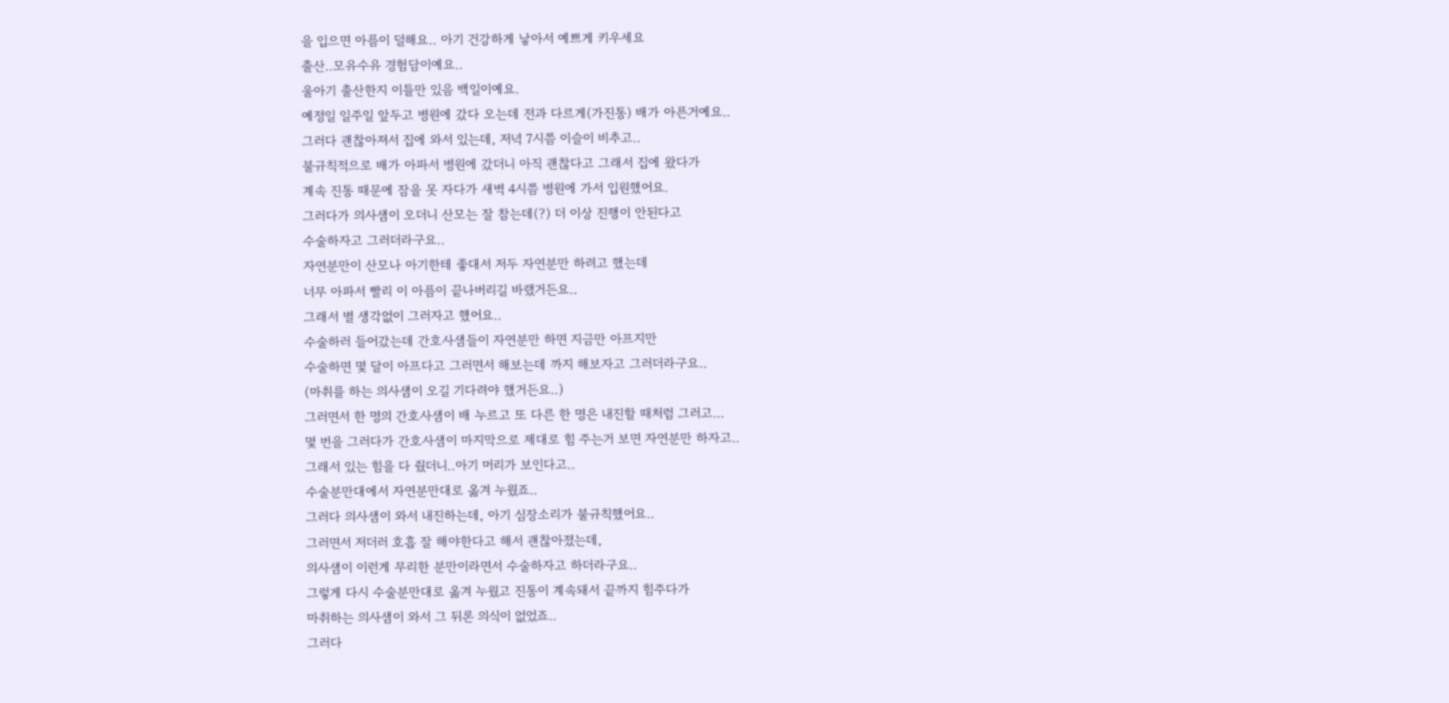을 입으면 아픔이 덜해요.. 아기 건강하게 낳아서 예쁘게 키우세요
출산..모유수유 경험담이예요..
울아기 출산한지 이틀만 있음 백일이예요.
예정일 일주일 앞두고 병원에 갔다 오는데 전과 다르게(가진통) 배가 아픈거예요..
그러다 괜찮아져서 집에 와서 있는데, 저녁 7시쯤 이슬이 비추고..
불규칙적으로 배가 아파서 병원에 갔더니 아직 괜찮다고 그래서 집에 왔다가
계속 진통 때문에 잠을 못 자다가 새벽 4시쯤 병원에 가서 입원했어요.
그러다가 의사샘이 오더니 산모는 잘 참는데(?) 더 이상 진행이 안된다고
수술하자고 그러더라구요..
자연분만이 산모나 아기한테 좋대서 저두 자연분만 하려고 했는데
너무 아파서 빨리 이 아픔이 끝나버리길 바랬거든요..
그래서 별 생각없이 그러자고 했어요..
수술하러 들어갔는데 간호사샘들이 자연분만 하면 지금만 아프지만
수술하면 몇 달이 아프다고 그러면서 해보는데 까지 해보자고 그러더라구요..
(마취를 하는 의사샘이 오길 기다려야 했거든요..)
그러면서 한 명의 간호사샘이 배 누르고 또 다른 한 명은 내진할 때처럼 그러고...
몇 번을 그러다가 간호사샘이 마지막으로 제대로 힘 주는거 보면 자연분만 하자고..
그래서 있는 힘을 다 줬더니..아기 머리가 보인다고..
수술분만대에서 자연분만대로 옮겨 누웠죠..
그러다 의사샘이 와서 내진하는데, 아기 심장소리가 불규칙했어요..
그러면서 저더러 호흡 잘 해야한다고 해서 괜찮아졌는데,
의사샘이 이런게 무리한 분만이라면서 수술하자고 하더라구요..
그렇게 다시 수술분만대로 옮겨 누웠고 진통이 계속돼서 끝까지 힘주다가
마취하는 의사샘이 와서 그 뒤론 의식이 없었죠..
그러다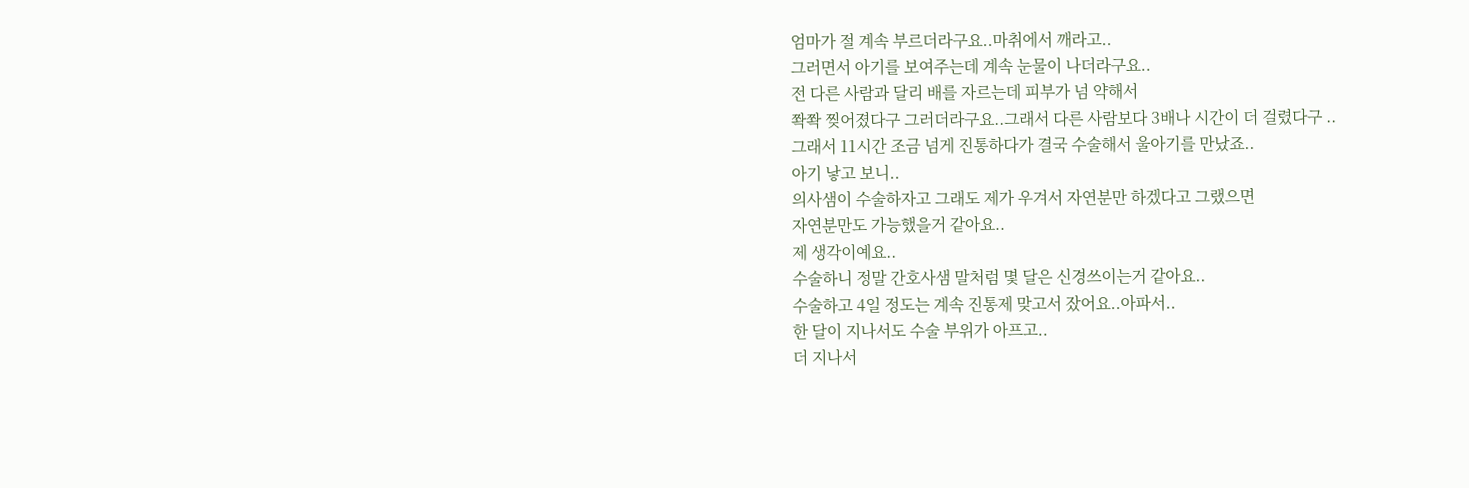엄마가 절 계속 부르더라구요..마취에서 깨라고..
그러면서 아기를 보여주는데 계속 눈물이 나더라구요..
전 다른 사람과 달리 배를 자르는데 피부가 넘 약해서
쫙쫙 찢어졌다구 그러더라구요..그래서 다른 사람보다 3배나 시간이 더 걸렸다구 ..
그래서 11시간 조금 넘게 진통하다가 결국 수술해서 울아기를 만났죠..
아기 낳고 보니..
의사샘이 수술하자고 그래도 제가 우겨서 자연분만 하겠다고 그랬으면
자연분만도 가능했을거 같아요..
제 생각이예요..
수술하니 정말 간호사샘 말처럼 몇 달은 신경쓰이는거 같아요..
수술하고 4일 정도는 계속 진통제 맞고서 잤어요..아파서..
한 달이 지나서도 수술 부위가 아프고..
더 지나서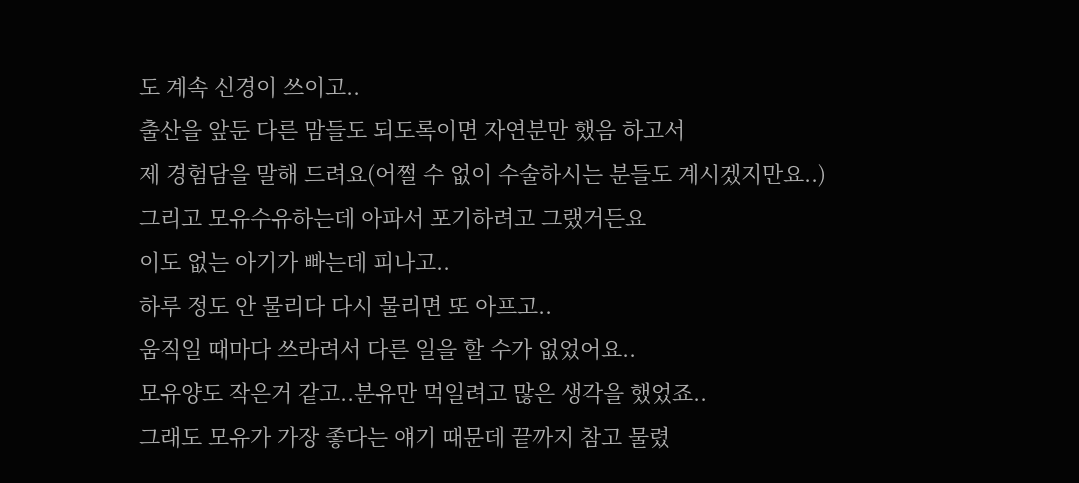도 계속 신경이 쓰이고..
출산을 앞둔 다른 맘들도 되도록이면 자연분만 했음 하고서
제 경험담을 말해 드려요(어쩔 수 없이 수술하시는 분들도 계시겠지만요..)
그리고 모유수유하는데 아파서 포기하려고 그랬거든요
이도 없는 아기가 빠는데 피나고..
하루 정도 안 물리다 다시 물리면 또 아프고..
움직일 때마다 쓰라려서 다른 일을 할 수가 없었어요..
모유양도 작은거 같고..분유만 먹일려고 많은 생각을 했었죠..
그래도 모유가 가장 좋다는 얘기 때문데 끝까지 참고 물렸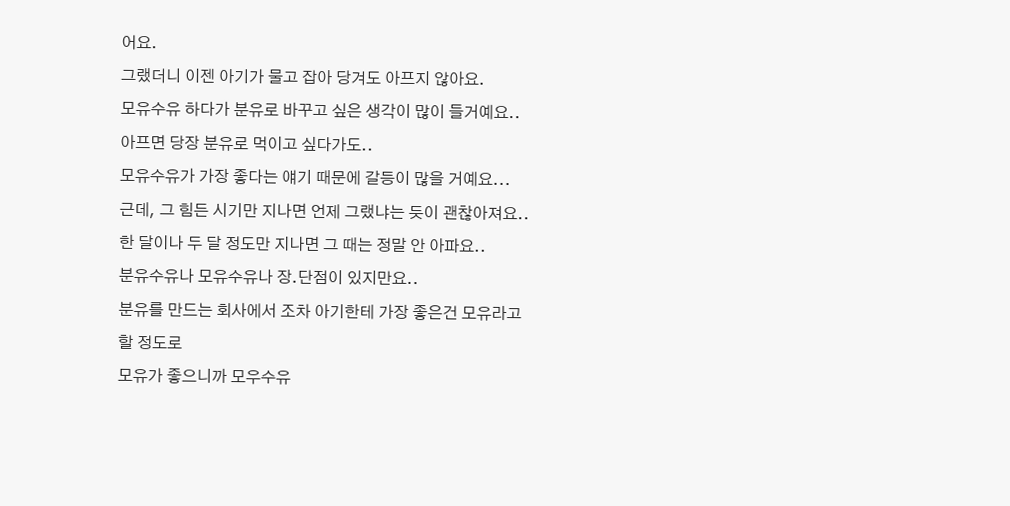어요.
그랬더니 이젠 아기가 물고 잡아 당겨도 아프지 않아요.
모유수유 하다가 분유로 바꾸고 싶은 생각이 많이 들거예요..
아프면 당장 분유로 먹이고 싶다가도..
모유수유가 가장 좋다는 얘기 때문에 갈등이 많을 거예요...
근데, 그 힘든 시기만 지나면 언제 그랬냐는 듯이 괜찮아져요..
한 달이나 두 달 정도만 지나면 그 때는 정말 안 아파요..
분유수유나 모유수유나 장.단점이 있지만요..
분유를 만드는 회사에서 조차 아기한테 가장 좋은건 모유라고 할 정도로
모유가 좋으니까 모우수유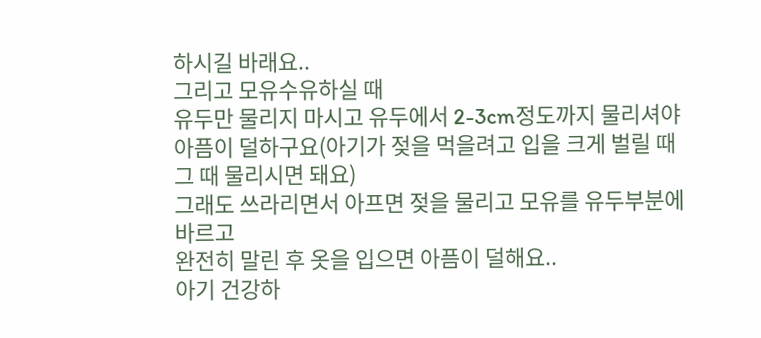하시길 바래요..
그리고 모유수유하실 때
유두만 물리지 마시고 유두에서 2-3cm정도까지 물리셔야
아픔이 덜하구요(아기가 젖을 먹을려고 입을 크게 벌릴 때 그 때 물리시면 돼요)
그래도 쓰라리면서 아프면 젖을 물리고 모유를 유두부분에 바르고
완전히 말린 후 옷을 입으면 아픔이 덜해요..
아기 건강하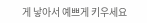게 낳아서 예쁘게 키우세요